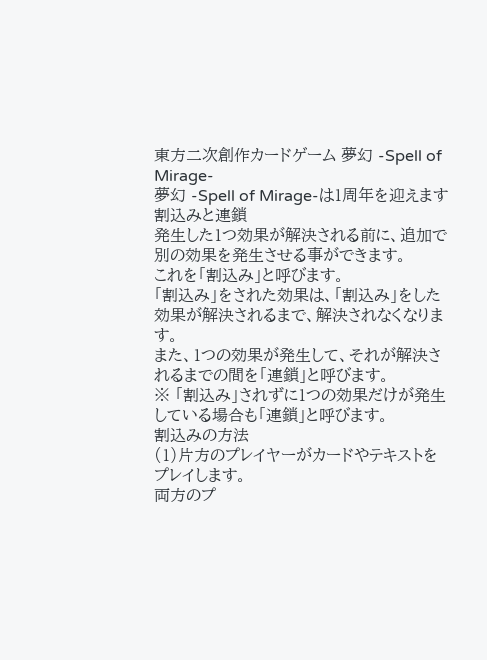東方二次創作カードゲーム 夢幻 -Spell of Mirage-
夢幻 -Spell of Mirage-は1周年を迎えます
割込みと連鎖
発生した1つ効果が解決される前に、追加で別の効果を発生させる事ができます。
これを「割込み」と呼びます。
「割込み」をされた効果は、「割込み」をした効果が解決されるまで、解決されなくなります。
また、1つの効果が発生して、それが解決されるまでの間を「連鎖」と呼びます。
※ 「割込み」されずに1つの効果だけが発生している場合も「連鎖」と呼びます。
割込みの方法
(1)片方のプレイヤーがカードやテキストをプレイします。
両方のプ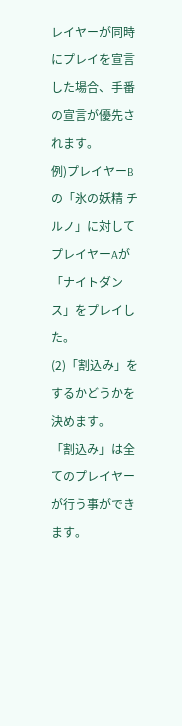レイヤーが同時にプレイを宣言した場合、手番の宣言が優先されます。
例)プレイヤーBの「氷の妖精 チルノ」に対してプレイヤーAが「ナイトダンス」をプレイした。
(2)「割込み」をするかどうかを決めます。
「割込み」は全てのプレイヤーが行う事ができます。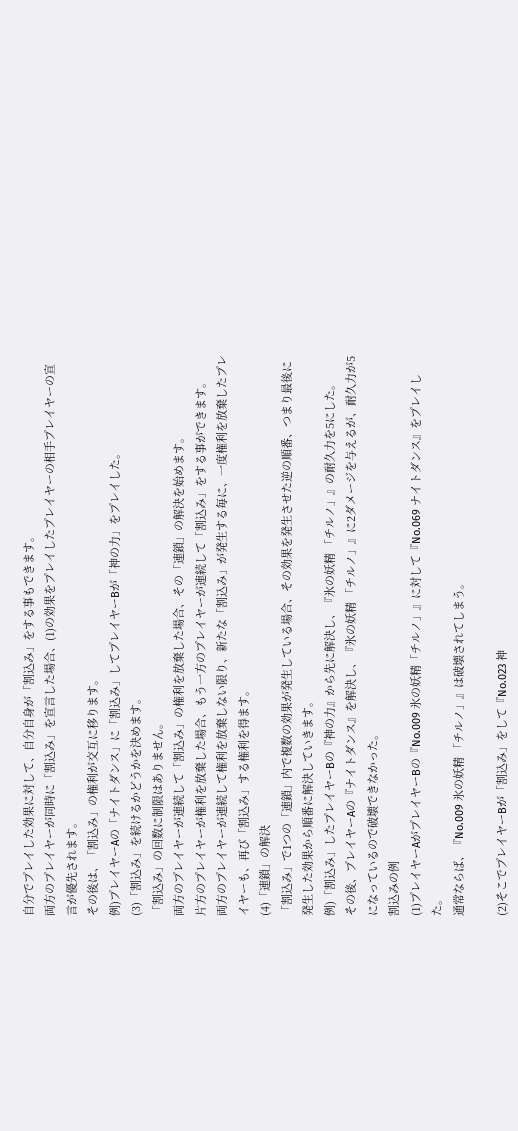自分でプレイした効果に対して、自分自身が「割込み」をする事もできます。
両方のプレイヤーが同時に「割込み」を宣言した場合、(1)の効果をプレイしたプレイヤーの相手プレイヤーの宣言が優先されます。
その後は、「割込み」の権利が交互に移ります。
例)プレイヤーAの「ナイトダンス」に「割込み」してプレイヤーBが「神の力」をプレイした。
(3)「割込み」を続けるかどうかを決めます。
「割込み」の回数に制限はありません。
両方のプレイヤーが連続して「割込み」の権利を放棄した場合、その「連鎖」の解決を始めます。
片方のプレイヤーが権利を放棄した場合、もう一方のプレイヤーが連続して「割込み」をする事ができます。
両方のプレイヤーが連続して権利を放棄しない限り、新たな「割込み」が発生する毎に、一度権利を放棄したプレイヤーも、再び「割込み」する権利を得ます。
(4)「連鎖」の解決
「割込み」で1つの「連鎖」内で複数の効果が発生している場合、その効果を発生させた逆の順番、つまり最後に発生した効果から順番に解決していきます。
例)「割込み」したプレイヤーBの『神の力』から先に解決し、『氷の妖精 「チルノ」』の耐久力を5にした。
その後、プレイヤーAの『ナイトダンス』を解決し、『氷の妖精 「チルノ」』に2ダメージを与えるが、耐久力が5になっているので破壊できなかった。
割込みの例
(1)プレイヤーAがプレイヤーBの『No.009 氷の妖精「チルノ」』に対して『No.069 ナイトダンス』をプレイした。
通常ならば、『No.009 氷の妖精 「チルノ」』は破壊されてしまう。

(2)そこでプレイヤーBが「割込み」をして『No.023 神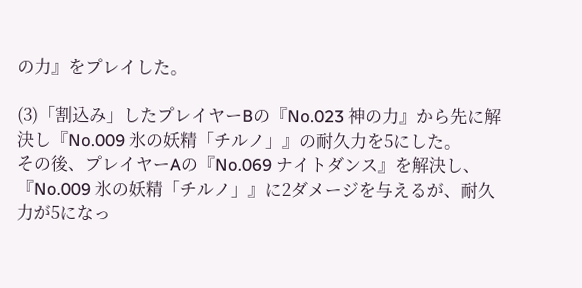の力』をプレイした。

(3)「割込み」したプレイヤーBの『No.023 神の力』から先に解決し『No.009 氷の妖精「チルノ」』の耐久力を5にした。
その後、プレイヤーAの『No.069 ナイトダンス』を解決し、『No.009 氷の妖精「チルノ」』に2ダメージを与えるが、耐久力が5になっ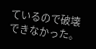ているので破壊できなかった。